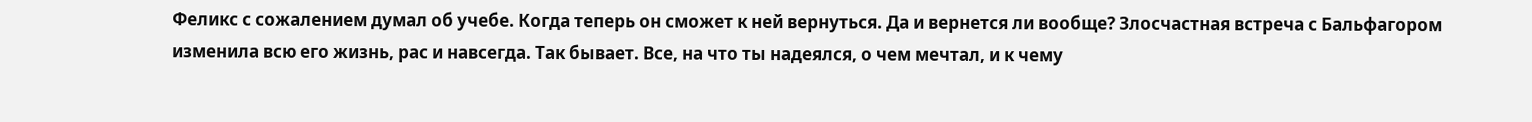Феликс с сожалением думал об учебе. Когда теперь он сможет к ней вернуться. Да и вернется ли вообще? Злосчастная встреча с Бальфагором изменила всю его жизнь, рас и навсегда. Так бывает. Все, на что ты надеялся, о чем мечтал, и к чему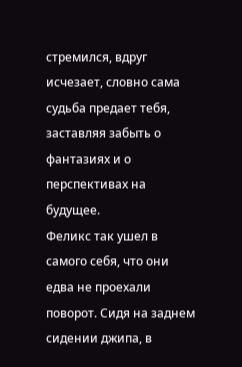стремился, вдруг исчезает, словно сама судьба предает тебя, заставляя забыть о фантазиях и о перспективах на будущее.
Феликс так ушел в самого себя, что они едва не проехали поворот. Сидя на заднем сидении джипа, в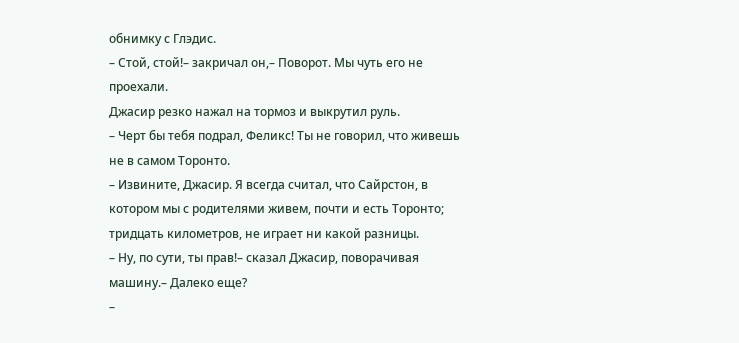обнимку с Глэдис.
– Стой, стой!– закричал он,– Поворот. Мы чуть его не проехали.
Джасир резко нажал на тормоз и выкрутил руль.
– Черт бы тебя подрал, Феликс! Ты не говорил, что живешь не в самом Торонто.
– Извините, Джасир. Я всегда считал, что Сайрстон, в котором мы с родителями живем, почти и есть Торонто; тридцать километров, не играет ни какой разницы.
– Ну, по сути, ты прав!– сказал Джасир, поворачивая машину.– Далеко еще?
–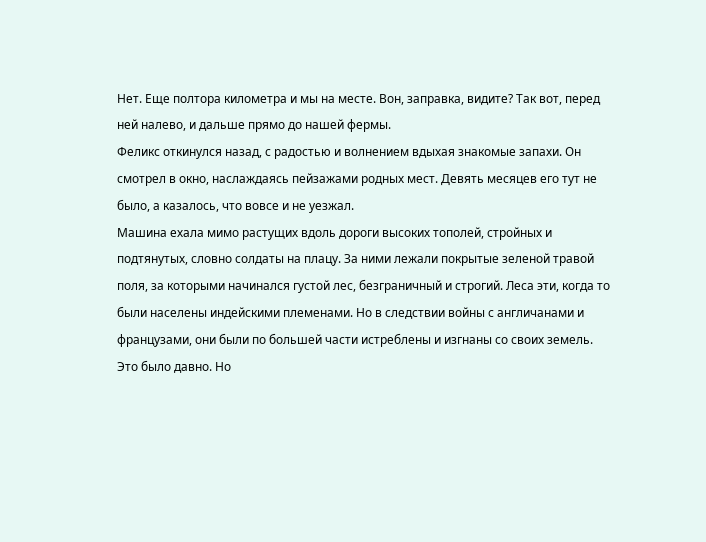Нет. Еще полтора километра и мы на месте. Вон, заправка, видите? Так вот, перед ней налево, и дальше прямо до нашей фермы.
Феликс откинулся назад, с радостью и волнением вдыхая знакомые запахи. Он смотрел в окно, наслаждаясь пейзажами родных мест. Девять месяцев его тут не было, а казалось, что вовсе и не уезжал.
Машина ехала мимо растущих вдоль дороги высоких тополей, стройных и подтянутых, словно солдаты на плацу. За ними лежали покрытые зеленой травой поля, за которыми начинался густой лес, безграничный и строгий. Леса эти, когда то были населены индейскими племенами. Но в следствии войны с англичанами и французами, они были по большей части истреблены и изгнаны со своих земель.
Это было давно. Но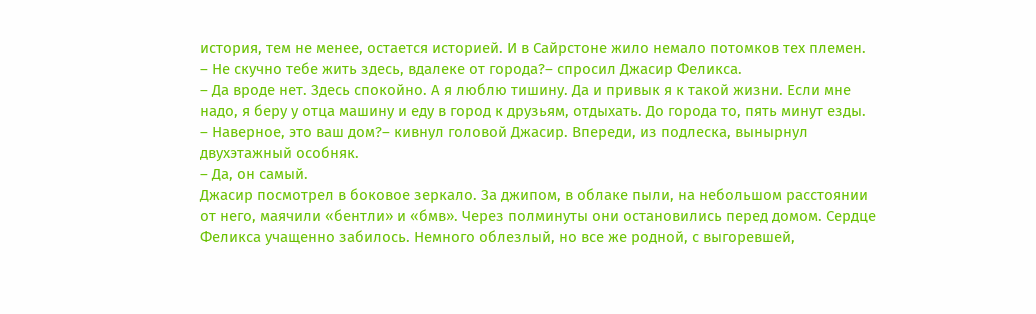история, тем не менее, остается историей. И в Сайрстоне жило немало потомков тех племен.
– Не скучно тебе жить здесь, вдалеке от города?– спросил Джасир Феликса.
– Да вроде нет. Здесь спокойно. А я люблю тишину. Да и привык я к такой жизни. Если мне надо, я беру у отца машину и еду в город к друзьям, отдыхать. До города то, пять минут езды.
– Наверное, это ваш дом?– кивнул головой Джасир. Впереди, из подлеска, вынырнул двухэтажный особняк.
– Да, он самый.
Джасир посмотрел в боковое зеркало. За джипом, в облаке пыли, на небольшом расстоянии от него, маячили «бентли» и «бмв». Через полминуты они остановились перед домом. Сердце Феликса учащенно забилось. Немного облезлый, но все же родной, с выгоревшей,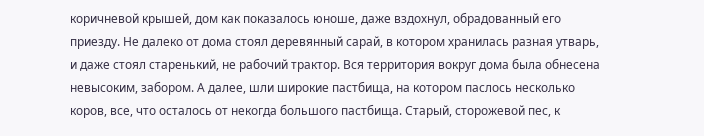коричневой крышей, дом как показалось юноше, даже вздохнул, обрадованный его приезду. Не далеко от дома стоял деревянный сарай, в котором хранилась разная утварь, и даже стоял старенький, не рабочий трактор. Вся территория вокруг дома была обнесена невысоким, забором. А далее, шли широкие пастбища, на котором паслось несколько коров, все, что осталось от некогда большого пастбища. Старый, сторожевой пес, к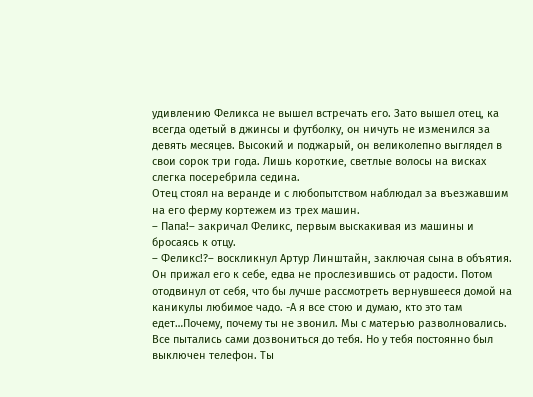удивлению Феликса не вышел встречать его. Зато вышел отец, ка всегда одетый в джинсы и футболку, он ничуть не изменился за девять месяцев. Высокий и поджарый, он великолепно выглядел в свои сорок три года. Лишь короткие, светлые волосы на висках слегка посеребрила седина.
Отец стоял на веранде и с любопытством наблюдал за въезжавшим на его ферму кортежем из трех машин.
– Папа!– закричал Феликс, первым выскакивая из машины и бросаясь к отцу.
– Феликс!?– воскликнул Артур Линштайн, заключая сына в объятия. Он прижал его к себе, едва не прослезившись от радости. Потом отодвинул от себя, что бы лучше рассмотреть вернувшееся домой на каникулы любимое чадо. -А я все стою и думаю, кто это там едет…Почему, почему ты не звонил. Мы с матерью разволновались. Все пытались сами дозвониться до тебя. Но у тебя постоянно был выключен телефон. Ты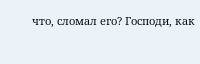что, сломал его? Господи, как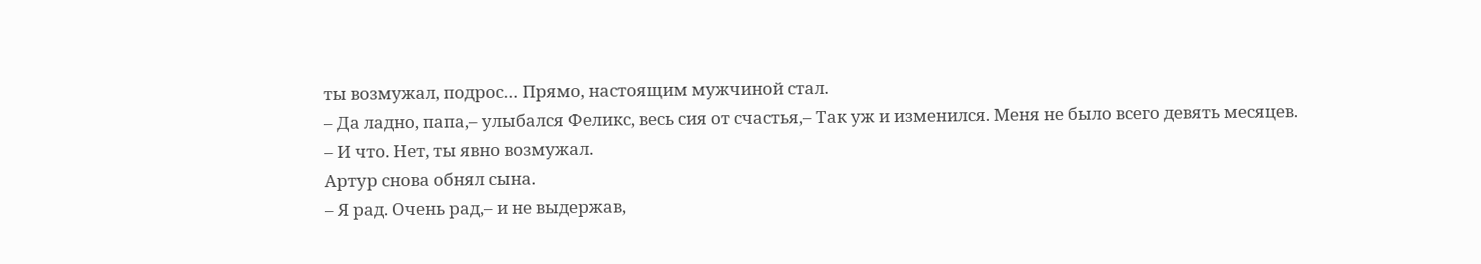ты возмужал, подрос… Прямо, настоящим мужчиной стал.
– Да ладно, папа,– улыбался Феликс, весь сия от счастья,– Так уж и изменился. Меня не было всего девять месяцев.
– И что. Нет, ты явно возмужал.
Артур снова обнял сына.
– Я рад. Очень рад,– и не выдержав,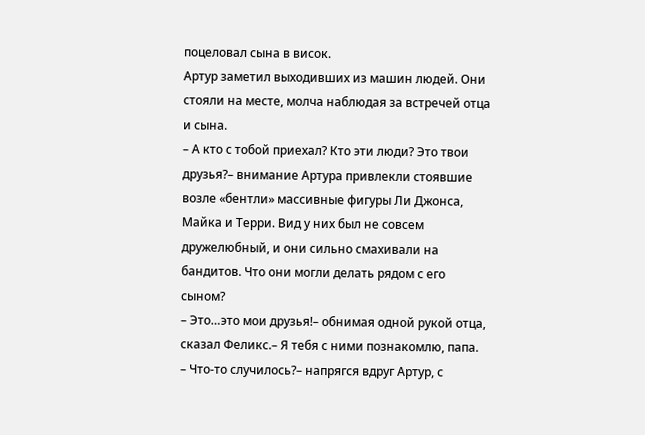поцеловал сына в висок.
Артур заметил выходивших из машин людей. Они стояли на месте, молча наблюдая за встречей отца и сына.
– А кто с тобой приехал? Кто эти люди? Это твои друзья?– внимание Артура привлекли стоявшие возле «бентли» массивные фигуры Ли Джонса, Майка и Терри. Вид у них был не совсем дружелюбный, и они сильно смахивали на бандитов. Что они могли делать рядом с его сыном?
– Это…это мои друзья!– обнимая одной рукой отца, сказал Феликс.– Я тебя с ними познакомлю, папа.
– Что-то случилось?– напрягся вдруг Артур, с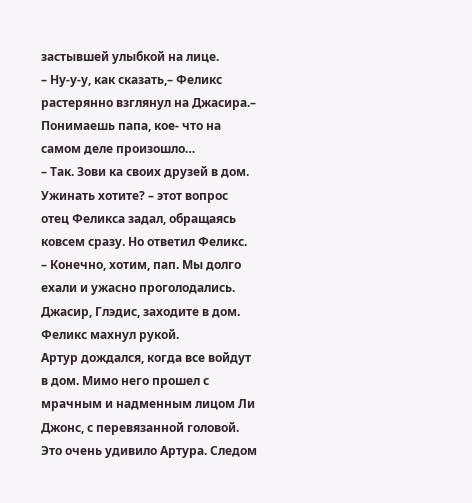застывшей улыбкой на лице.
– Ну-у-у, как сказать,– Феликс растерянно взглянул на Джасира.– Понимаешь папа, кое- что на самом деле произошло…
– Так. Зови ка своих друзей в дом. Ужинать хотите? – этот вопрос отец Феликса задал, обращаясь ковсем сразу. Но ответил Феликс.
– Конечно, хотим, пап. Мы долго ехали и ужасно проголодались. Джасир, Глэдис, заходите в дом.
Феликс махнул рукой.
Артур дождался, когда все войдут в дом. Мимо него прошел с мрачным и надменным лицом Ли Джонс, с перевязанной головой. Это очень удивило Артура. Следом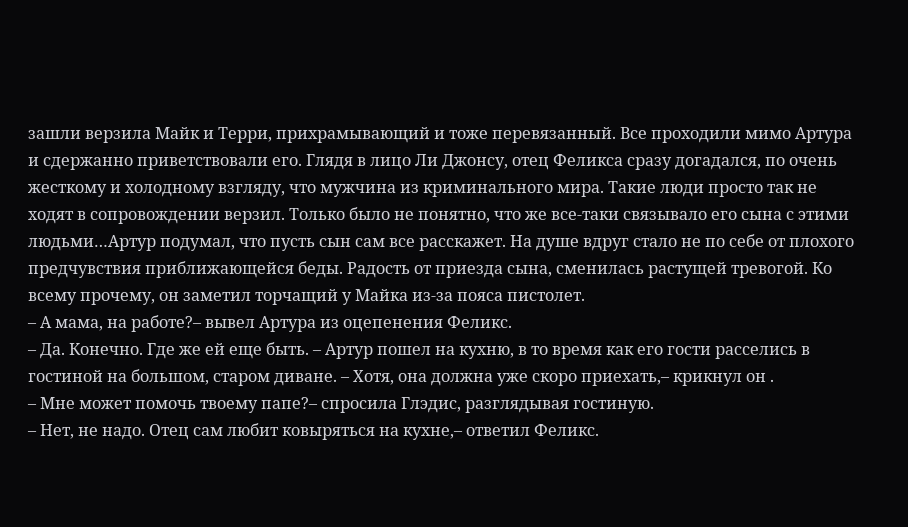зашли верзила Майк и Терри, прихрамывающий и тоже перевязанный. Все проходили мимо Артура и сдержанно приветствовали его. Глядя в лицо Ли Джонсу, отец Феликса сразу догадался, по очень жесткому и холодному взгляду, что мужчина из криминального мира. Такие люди просто так не ходят в сопровождении верзил. Только было не понятно, что же все-таки связывало его сына с этими людьми…Артур подумал, что пусть сын сам все расскажет. На душе вдруг стало не по себе от плохого предчувствия приближающейся беды. Радость от приезда сына, сменилась растущей тревогой. Ко всему прочему, он заметил торчащий у Майка из-за пояса пистолет.
– А мама, на работе?– вывел Артура из оцепенения Феликс.
– Да. Конечно. Где же ей еще быть. – Артур пошел на кухню, в то время как его гости расселись в гостиной на большом, старом диване. – Хотя, она должна уже скоро приехать,– крикнул он .
– Мне может помочь твоему папе?– спросила Глэдис, разглядывая гостиную.
– Нет, не надо. Отец сам любит ковыряться на кухне,– ответил Феликс.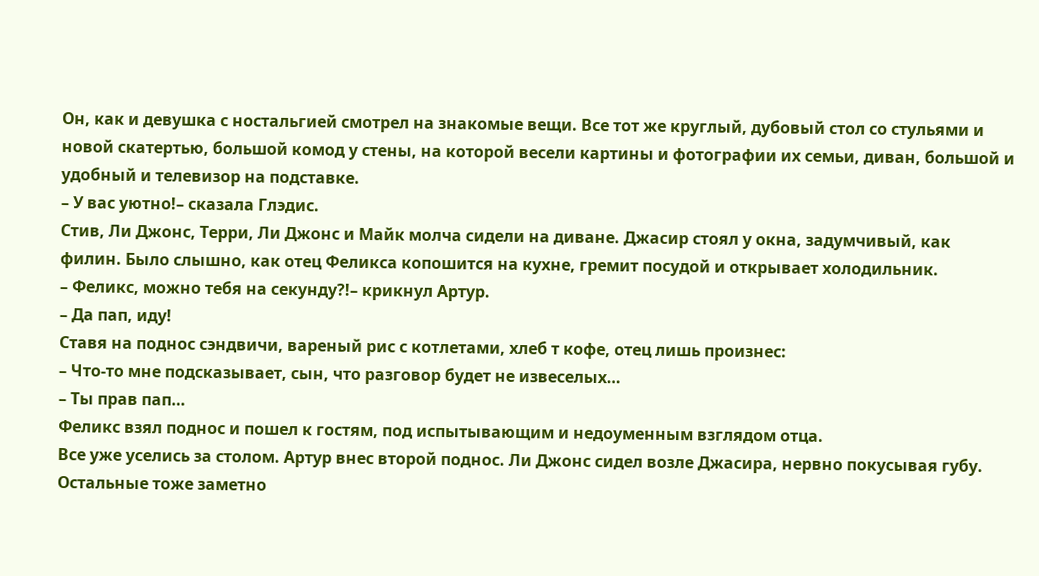Он, как и девушка с ностальгией смотрел на знакомые вещи. Все тот же круглый, дубовый стол со стульями и новой скатертью, большой комод у стены, на которой весели картины и фотографии их семьи, диван, большой и удобный и телевизор на подставке.
– У вас уютно!– сказала Глэдис.
Стив, Ли Джонс, Терри, Ли Джонс и Майк молча сидели на диване. Джасир стоял у окна, задумчивый, как филин. Было слышно, как отец Феликса копошится на кухне, гремит посудой и открывает холодильник.
– Феликс, можно тебя на секунду?!– крикнул Артур.
– Да пап, иду!
Ставя на поднос сэндвичи, вареный рис с котлетами, хлеб т кофе, отец лишь произнес:
– Что-то мне подсказывает, сын, что разговор будет не извеселых…
– Ты прав пап…
Феликс взял поднос и пошел к гостям, под испытывающим и недоуменным взглядом отца.
Все уже уселись за столом. Артур внес второй поднос. Ли Джонс сидел возле Джасира, нервно покусывая губу. Остальные тоже заметно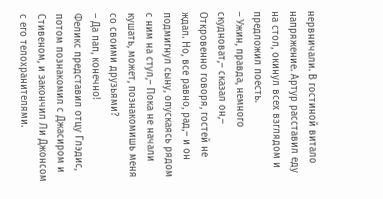нервничали. В гостиной витало напряжение. Артур расставил еду на стол, окинул всех взглядом и предложил поесть.
– Ужин, правда, немного скудноват,– сказал он,– Откровенно говоря, гостей не ждал. Но, все равно, рад,– и он подмигнул сыну, опускаясь рядом с ним на стул,– Пока не начали кушать, может, познакомишь меня со своими друзьями?
– Да пап, конечно!
Феликс представил отцу Глэдис, потом познакомил с Джасиром и Стивеном, и закончил Ли Джонсом с его телохранителями.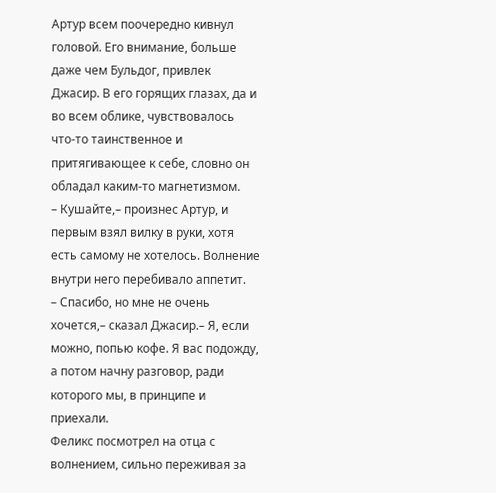Артур всем поочередно кивнул головой. Его внимание, больше даже чем Бульдог, привлек Джасир. В его горящих глазах, да и во всем облике, чувствовалось что-то таинственное и притягивающее к себе, словно он обладал каким-то магнетизмом.
– Кушайте,– произнес Артур, и первым взял вилку в руки, хотя есть самому не хотелось. Волнение внутри него перебивало аппетит.
– Спасибо, но мне не очень хочется,– сказал Джасир.– Я, если можно, попью кофе. Я вас подожду, а потом начну разговор, ради которого мы, в принципе и приехали.
Феликс посмотрел на отца с волнением, сильно переживая за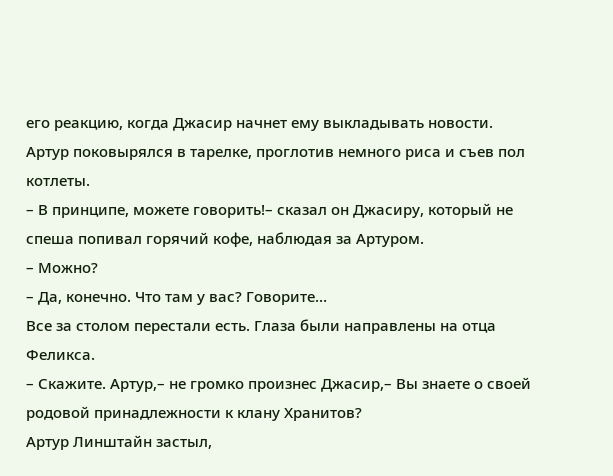его реакцию, когда Джасир начнет ему выкладывать новости.
Артур поковырялся в тарелке, проглотив немного риса и съев пол котлеты.
– В принципе, можете говорить!– сказал он Джасиру, который не спеша попивал горячий кофе, наблюдая за Артуром.
– Можно?
– Да, конечно. Что там у вас? Говорите…
Все за столом перестали есть. Глаза были направлены на отца Феликса.
– Скажите. Артур,– не громко произнес Джасир,– Вы знаете о своей родовой принадлежности к клану Хранитов?
Артур Линштайн застыл,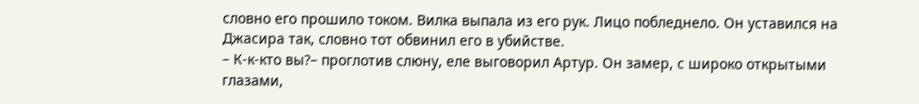словно его прошило током. Вилка выпала из его рук. Лицо побледнело. Он уставился на Джасира так, словно тот обвинил его в убийстве.
– К-к-кто вы?– проглотив слюну, еле выговорил Артур. Он замер, с широко открытыми глазами,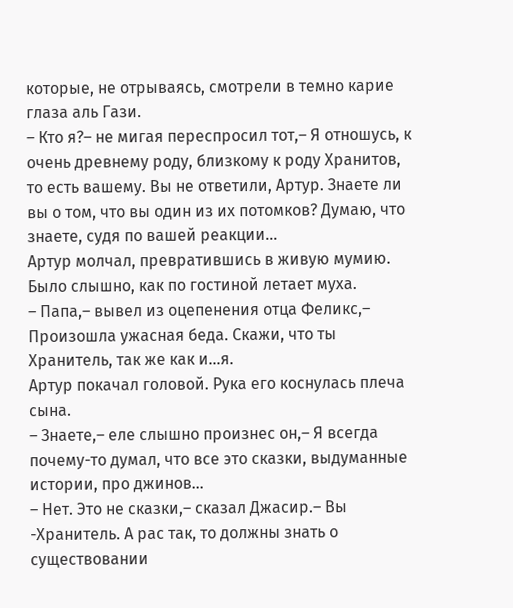которые, не отрываясь, смотрели в темно карие глаза аль Гази.
– Кто я?– не мигая переспросил тот,– Я отношусь, к очень древнему роду, близкому к роду Хранитов, то есть вашему. Вы не ответили, Артур. Знаете ли вы о том, что вы один из их потомков? Думаю, что знаете, судя по вашей реакции…
Артур молчал, превратившись в живую мумию. Было слышно, как по гостиной летает муха.
– Папа,– вывел из оцепенения отца Феликс,– Произошла ужасная беда. Скажи, что ты Хранитель, так же как и…я.
Артур покачал головой. Рука его коснулась плеча сына.
– Знаете,– еле слышно произнес он,– Я всегда почему-то думал, что все это сказки, выдуманные истории, про джинов…
– Нет. Это не сказки,– сказал Джасир.– Вы -Хранитель. А рас так, то должны знать о существовании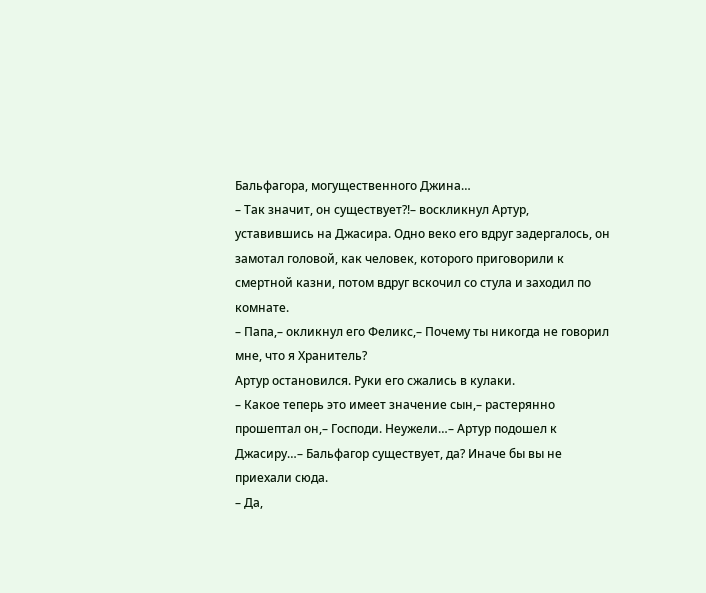Бальфагора, могущественного Джина…
– Так значит, он существует?!– воскликнул Артур, уставившись на Джасира. Одно веко его вдруг задергалось, он замотал головой, как человек, которого приговорили к смертной казни, потом вдруг вскочил со стула и заходил по комнате.
– Папа,– окликнул его Феликс,– Почему ты никогда не говорил мне, что я Хранитель?
Артур остановился. Руки его сжались в кулаки.
– Какое теперь это имеет значение сын,– растерянно прошептал он,– Господи. Неужели…– Артур подошел к Джасиру…– Бальфагор существует, да? Иначе бы вы не приехали сюда.
– Да,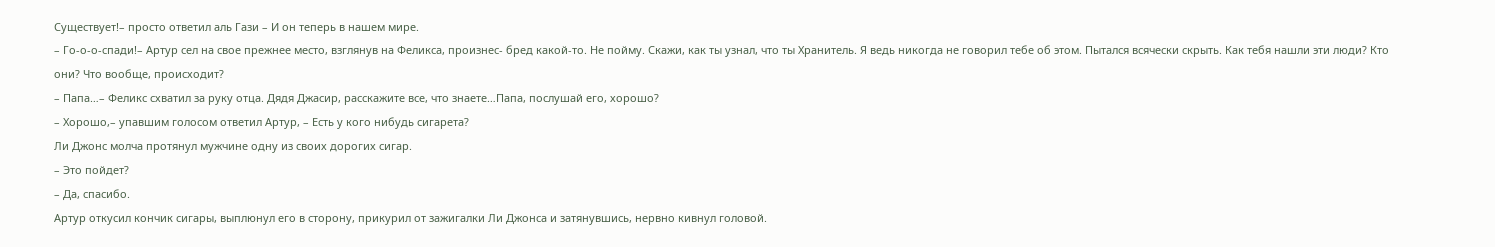Существует!– просто ответил аль Гази – И он теперь в нашем мире.
– Го-о-о-спади!– Артур сел на свое прежнее место, взглянув на Феликса, произнес- бред какой-то. Не пойму. Скажи, как ты узнал, что ты Хранитель. Я ведь никогда не говорил тебе об этом. Пытался всячески скрыть. Как тебя нашли эти люди? Кто они? Что вообще, происходит?
– Папа…– Феликс схватил за руку отца. Дядя Джасир, расскажите все, что знаете…Папа, послушай его, хорошо?
– Хорошо,– упавшим голосом ответил Артур, – Есть у кого нибудь сигарета?
Ли Джонс молча протянул мужчине одну из своих дорогих сигар.
– Это пойдет?
– Да, спасибо.
Артур откусил кончик сигары, выплюнул его в сторону, прикурил от зажигалки Ли Джонса и затянувшись, нервно кивнул головой.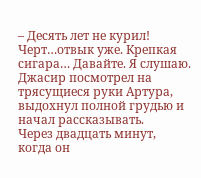– Десять лет не курил! Черт…отвык уже. Крепкая сигара… Давайте. Я слушаю.
Джасир посмотрел на трясущиеся руки Артура, выдохнул полной грудью и начал рассказывать.
Через двадцать минут, когда он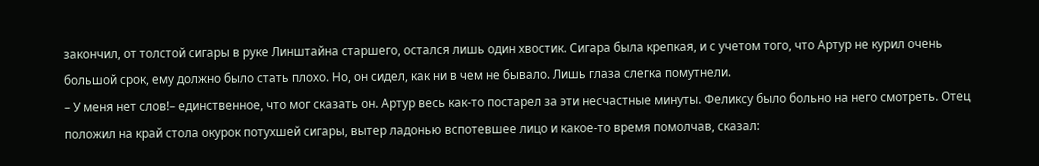закончил, от толстой сигары в руке Линштайна старшего, остался лишь один хвостик. Сигара была крепкая, и с учетом того, что Артур не курил очень большой срок, ему должно было стать плохо. Но, он сидел, как ни в чем не бывало. Лишь глаза слегка помутнели.
– У меня нет слов!– единственное, что мог сказать он. Артур весь как-то постарел за эти несчастные минуты. Феликсу было больно на него смотреть. Отец положил на край стола окурок потухшей сигары, вытер ладонью вспотевшее лицо и какое-то время помолчав, сказал: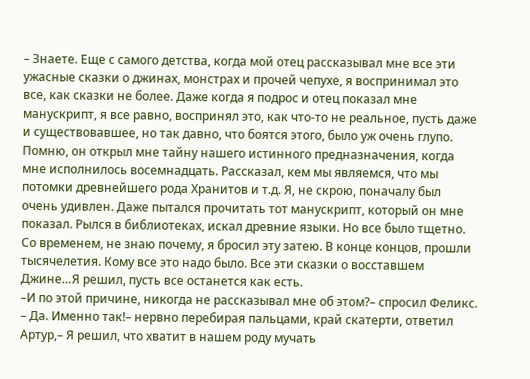– Знаете. Еще с самого детства, когда мой отец рассказывал мне все эти ужасные сказки о джинах, монстрах и прочей чепухе, я воспринимал это все, как сказки не более. Даже когда я подрос и отец показал мне манускрипт, я все равно, воспринял это, как что-то не реальное, пусть даже и существовавшее, но так давно, что боятся этого, было уж очень глупо. Помню, он открыл мне тайну нашего истинного предназначения, когда мне исполнилось восемнадцать. Рассказал, кем мы являемся, что мы потомки древнейшего рода Хранитов и т.д. Я, не скрою, поначалу был очень удивлен. Даже пытался прочитать тот манускрипт, который он мне показал. Рылся в библиотеках, искал древние языки. Но все было тщетно. Со временем, не знаю почему, я бросил эту затею. В конце концов, прошли тысячелетия. Кому все это надо было. Все эти сказки о восставшем Джине…Я решил, пусть все останется как есть.
–И по этой причине, никогда не рассказывал мне об этом?– спросил Феликс.
– Да. Именно так!– нервно перебирая пальцами, край скатерти, ответил Артур,– Я решил, что хватит в нашем роду мучать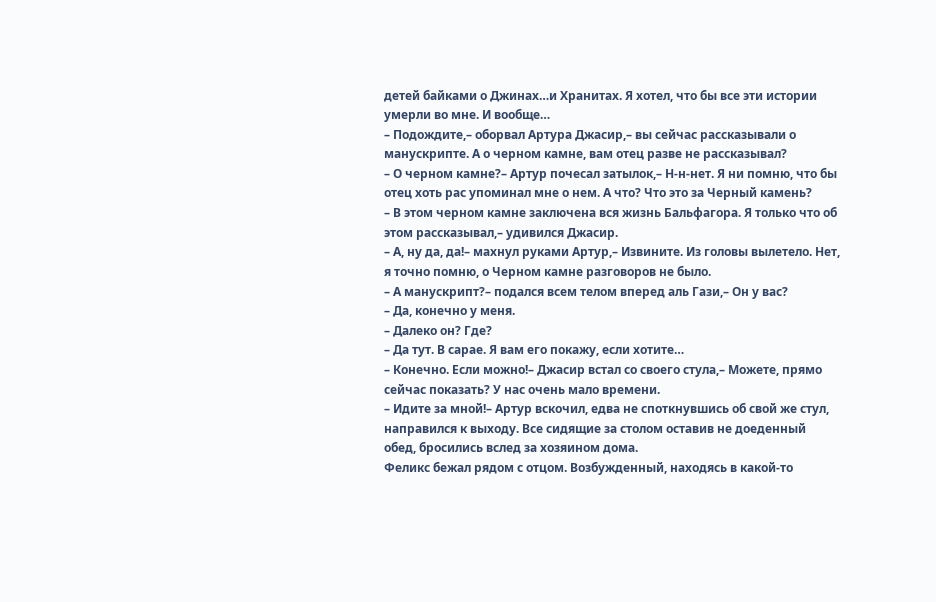детей байками о Джинах…и Хранитах. Я хотел, что бы все эти истории умерли во мне. И вообще…
– Подождите,– оборвал Артура Джасир,– вы сейчас рассказывали о манускрипте. А о черном камне, вам отец разве не рассказывал?
– О черном камне?– Артур почесал затылок,– Н-н-нет. Я ни помню, что бы отец хоть рас упоминал мне о нем. А что? Что это за Черный камень?
– В этом черном камне заключена вся жизнь Бальфагора. Я только что об этом рассказывал,– удивился Джасир.
– А, ну да, да!– махнул руками Артур,– Извините. Из головы вылетело. Нет, я точно помню, о Черном камне разговоров не было.
– А манускрипт?– подался всем телом вперед аль Гази,– Он у вас?
– Да, конечно у меня.
– Далеко он? Где?
– Да тут. В сарае. Я вам его покажу, если хотите…
– Конечно. Если можно!– Джасир встал со своего стула,– Можете, прямо сейчас показать? У нас очень мало времени.
– Идите за мной!– Артур вскочил, едва не споткнувшись об свой же стул, направился к выходу. Все сидящие за столом оставив не доеденный обед, бросились вслед за хозяином дома.
Феликс бежал рядом с отцом. Возбужденный, находясь в какой-то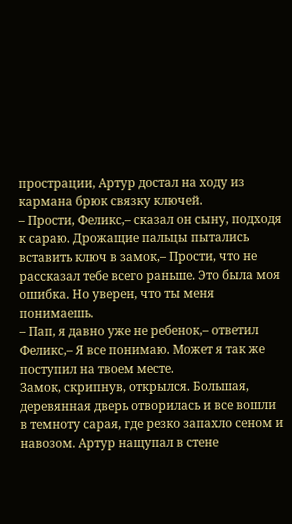прострации, Артур достал на ходу из кармана брюк связку ключей.
– Прости, Феликс,– сказал он сыну, подходя к сараю. Дрожащие пальцы пытались вставить ключ в замок,– Прости, что не рассказал тебе всего раньше. Это была моя ошибка. Но уверен, что ты меня понимаешь.
– Пап, я давно уже не ребенок,– ответил Феликс,– Я все понимаю. Может я так же поступил на твоем месте.
Замок, скрипнув, открылся. Большая, деревянная дверь отворилась и все вошли в темноту сарая, где резко запахло сеном и навозом. Артур нащупал в стене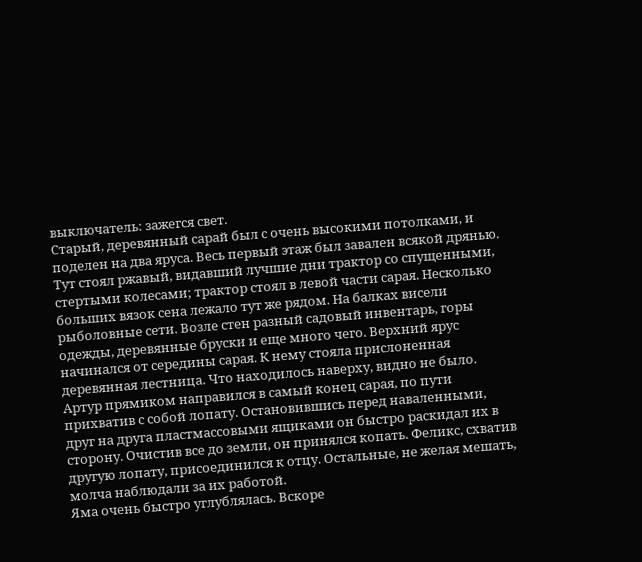выключатель: зажегся свет.
Старый, деревянный сарай был с очень высокими потолками, и поделен на два яруса. Весь первый этаж был завален всякой дрянью. Тут стоял ржавый, видавший лучшие дни трактор со спущенными, стертыми колесами; трактор стоял в левой части сарая. Несколько больших вязок сена лежало тут же рядом. На балках висели рыболовные сети. Возле стен разный садовый инвентарь, горы одежды, деревянные бруски и еще много чего. Верхний ярус начинался от середины сарая. К нему стояла прислоненная деревянная лестница. Что находилось наверху, видно не было.
Артур прямиком направился в самый конец сарая, по пути прихватив с собой лопату. Остановившись перед наваленными, друг на друга пластмассовыми ящиками он быстро раскидал их в сторону. Очистив все до земли, он принялся копать. Феликс, схватив другую лопату, присоединился к отцу. Остальные, не желая мешать, молча наблюдали за их работой.
Яма очень быстро углублялась. Вскоре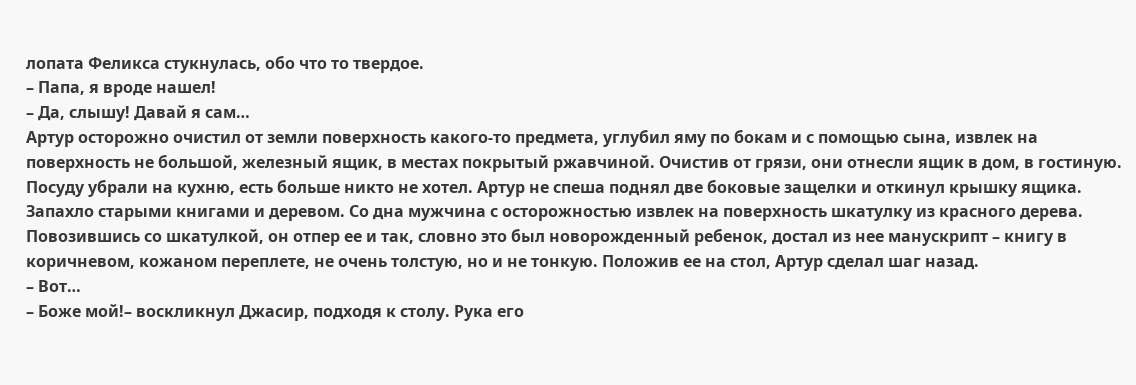лопата Феликса стукнулась, обо что то твердое.
– Папа, я вроде нашел!
– Да, слышу! Давай я сам…
Артур осторожно очистил от земли поверхность какого-то предмета, углубил яму по бокам и с помощью сына, извлек на поверхность не большой, железный ящик, в местах покрытый ржавчиной. Очистив от грязи, они отнесли ящик в дом, в гостиную. Посуду убрали на кухню, есть больше никто не хотел. Артур не спеша поднял две боковые защелки и откинул крышку ящика. Запахло старыми книгами и деревом. Со дна мужчина с осторожностью извлек на поверхность шкатулку из красного дерева. Повозившись со шкатулкой, он отпер ее и так, словно это был новорожденный ребенок, достал из нее манускрипт – книгу в коричневом, кожаном переплете, не очень толстую, но и не тонкую. Положив ее на стол, Артур сделал шаг назад.
– Вот…
– Боже мой!– воскликнул Джасир, подходя к столу. Рука его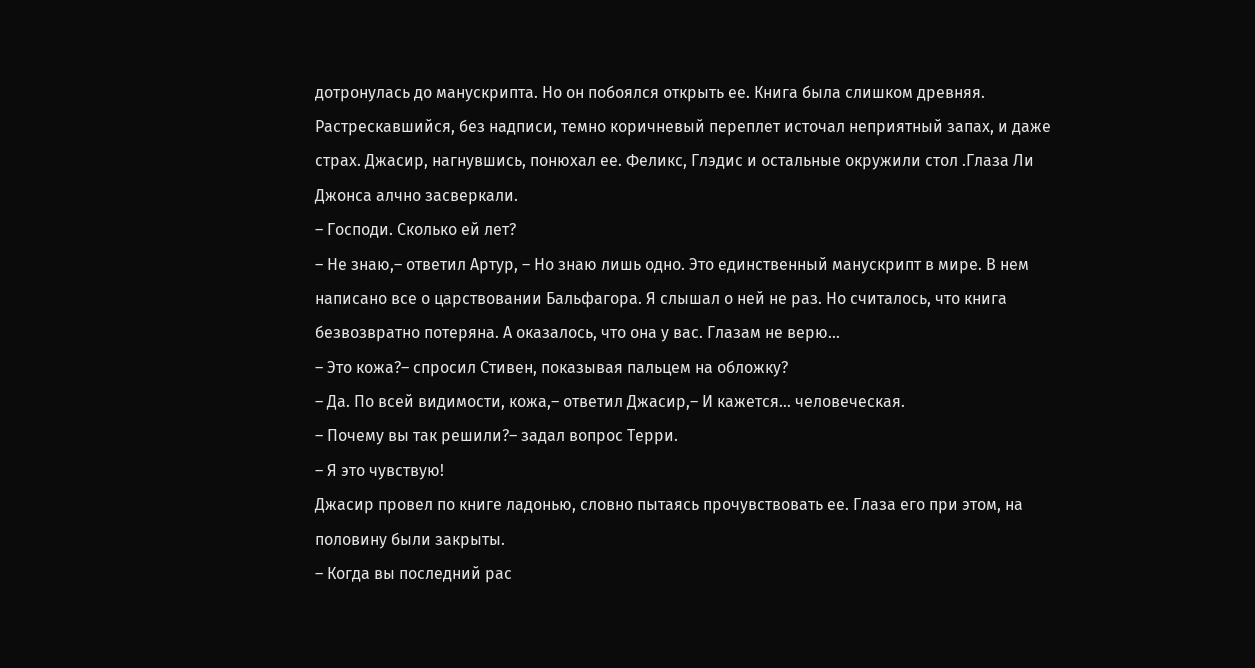дотронулась до манускрипта. Но он побоялся открыть ее. Книга была слишком древняя. Растрескавшийся, без надписи, темно коричневый переплет источал неприятный запах, и даже страх. Джасир, нагнувшись, понюхал ее. Феликс, Глэдис и остальные окружили стол .Глаза Ли Джонса алчно засверкали.
– Господи. Сколько ей лет?
– Не знаю,– ответил Артур, – Но знаю лишь одно. Это единственный манускрипт в мире. В нем написано все о царствовании Бальфагора. Я слышал о ней не раз. Но считалось, что книга безвозвратно потеряна. А оказалось, что она у вас. Глазам не верю…
– Это кожа?– спросил Стивен, показывая пальцем на обложку?
– Да. По всей видимости, кожа,– ответил Джасир,– И кажется… человеческая.
– Почему вы так решили?– задал вопрос Терри.
– Я это чувствую!
Джасир провел по книге ладонью, словно пытаясь прочувствовать ее. Глаза его при этом, на половину были закрыты.
– Когда вы последний рас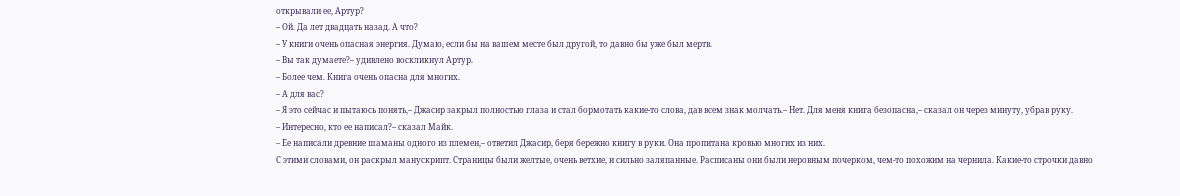открывали ее, Артур?
– Ой. Да лет двадцать назад. А что?
– У книги очень опасная энергия. Думаю, если бы на вашем месте был другой, то давно бы уже был мертв.
– Вы так думаете?– удивлено воскликнул Артур.
– Более чем. Книга очень опасна для многих.
– А для вас?
– Я это сейчас и пытаюсь понять,– Джасир закрыл полностью глаза и стал бормотать какие-то слова, дав всем знак молчать.– Нет. Для меня книга безопасна,– сказал он через минуту, убрав руку.
– Интересно, кто ее написал?– сказал Майк.
– Ее написали древние шаманы одного из племен,– ответил Джасир, беря бережно книгу в руки. Она пропитана кровью многих из них.
С этими словами, он раскрыл манускрипт. Страницы были желтые, очень ветхие, и сильно заляпанные. Расписаны они были неровным почерком, чем-то похожим на чернила. Какие-то строчки давно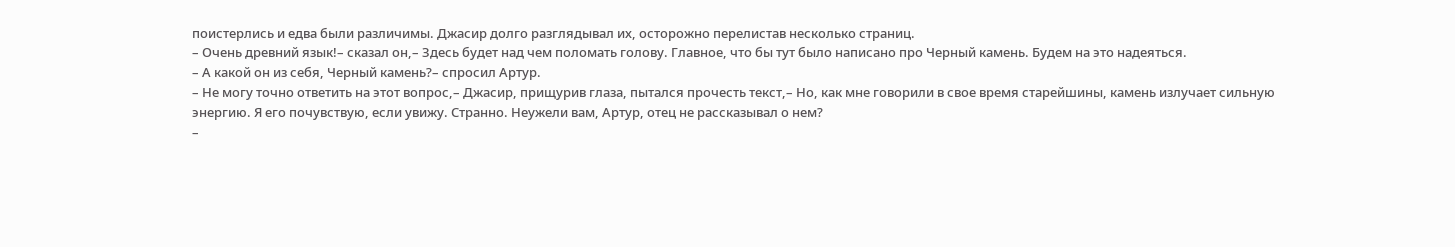поистерлись и едва были различимы. Джасир долго разглядывал их, осторожно перелистав несколько страниц.
– Очень древний язык!– сказал он,– Здесь будет над чем поломать голову. Главное, что бы тут было написано про Черный камень. Будем на это надеяться.
– А какой он из себя, Черный камень?– спросил Артур.
– Не могу точно ответить на этот вопрос,– Джасир, прищурив глаза, пытался прочесть текст,– Но, как мне говорили в свое время старейшины, камень излучает сильную энергию. Я его почувствую, если увижу. Странно. Неужели вам, Артур, отец не рассказывал о нем?
–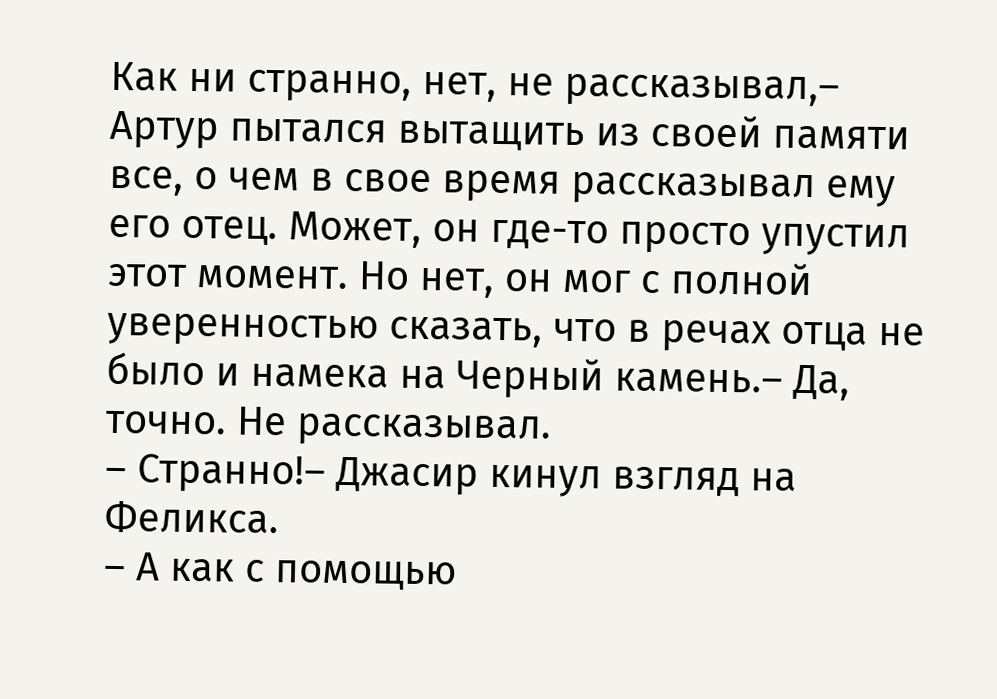Как ни странно, нет, не рассказывал,– Артур пытался вытащить из своей памяти все, о чем в свое время рассказывал ему его отец. Может, он где-то просто упустил этот момент. Но нет, он мог с полной уверенностью сказать, что в речах отца не было и намека на Черный камень.– Да, точно. Не рассказывал.
– Странно!– Джасир кинул взгляд на Феликса.
– А как с помощью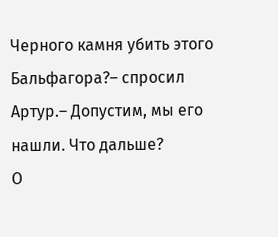Черного камня убить этого Бальфагора?– спросил Артур.– Допустим, мы его нашли. Что дальше?
О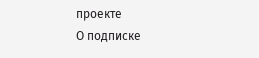проекте
О подписке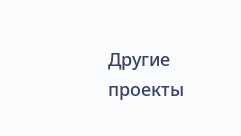Другие проекты